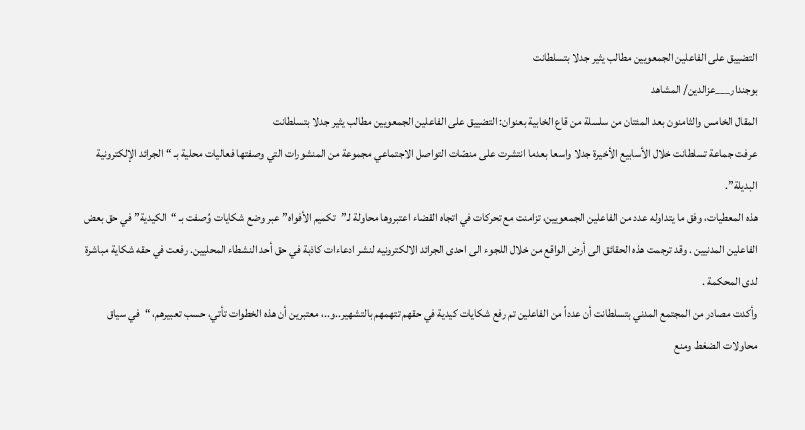التضييق على الفاعلين الجمعويين مطالب يثير جدلا بتسلطانت
بوجندار___عزالدين/ المشاهد
المقال الخامس والثامنون بعد المئتان من سلسلة من قاع الخابية بعنوان: التضييق على الفاعلين الجمعويين مطالب يثير جدلا بتسلطانت
عرفت جماعة تسلطانت خلال الأسابيع الأخيرة جدلا واسعا بعدما انتشرت على منصّات التواصل الاجتماعي مجموعة من المنشورات التي وصفتها فعاليات محلية بـ “الجرائد الإلكترونية البديلة”.
هذه المعطيات، وفق ما يتداوله عدد من الفاعلين الجمعويين، تزامنت مع تحركات في اتجاه القضاء اعتبروها محاولة لـ”تكميم الأفواه” عبر وضع شكايات وُصفت بـ “الكيدية” في حق بعض الفاعلين المدنيين . وقد ترجمت هذه الحقائق الى أرض الواقع من خلال اللجوء الى احدى الجرائد الالكترونيه لنشر ادعاءات كاذبة في حق أحد النشطاء المحليين. رفعت في حقه شكاية مباشرة لدى المحكمة .
وأكدت مصادر من المجتمع المدني بتسلطانت أن عدداً من الفاعلين تم رفع شكايات كيدية في حقهم تتهمهم بالتشهير..و..، معتبرين أن هذه الخطوات تأتي، حسب تعبيرهم، “في سياق محاولات الضغط ومنع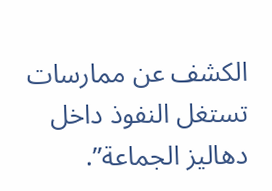الكشف عن ممارسات تستغل النفوذ داخل دهاليز الجماعة”.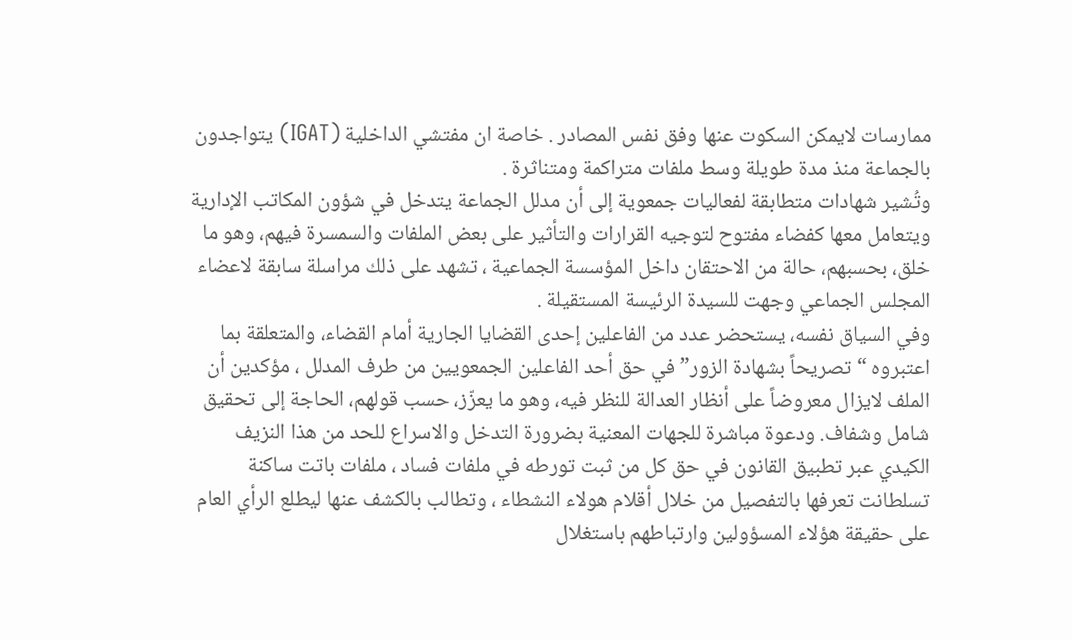ممارسات لايمكن السكوت عنها وفق نفس المصادر . خاصة ان مفتشي الداخلية (IGAT) يتواجدون بالجماعة منذ مدة طويلة وسط ملفات متراكمة ومتناثرة .
وتُشير شهادات متطابقة لفعاليات جمعوية إلى أن مدلل الجماعة يتدخل في شؤون المكاتب الإدارية ويتعامل معها كفضاء مفتوح لتوجيه القرارات والتأثير على بعض الملفات والسمسرة فيهم، وهو ما خلق، بحسبهم، حالة من الاحتقان داخل المؤسسة الجماعية ، تشهد على ذلك مراسلة سابقة لاعضاء المجلس الجماعي وجهت للسيدة الرئيسة المستقيلة .
وفي السياق نفسه، يستحضر عدد من الفاعلين إحدى القضايا الجارية أمام القضاء، والمتعلقة بما اعتبروه “تصريحاً بشهادة الزور” في حق أحد الفاعلين الجمعويين من طرف المدلل ، مؤكدين أن الملف لايزال معروضاً على أنظار العدالة للنظر فيه، وهو ما يعزّز، حسب قولهم، الحاجة إلى تحقيق شامل وشفاف. ودعوة مباشرة للجهات المعنية بضرورة التدخل والاسراع للحد من هذا النزيف الكيدي عبر تطبيق القانون في حق كل من ثبت تورطه في ملفات فساد ، ملفات باتت ساكنة تسلطانت تعرفها بالتفصيل من خلال أقلام هولاء النشطاء ، وتطالب بالكشف عنها ليطلع الرأي العام على حقيقة هؤلاء المسؤولين وارتباطهم باستغلال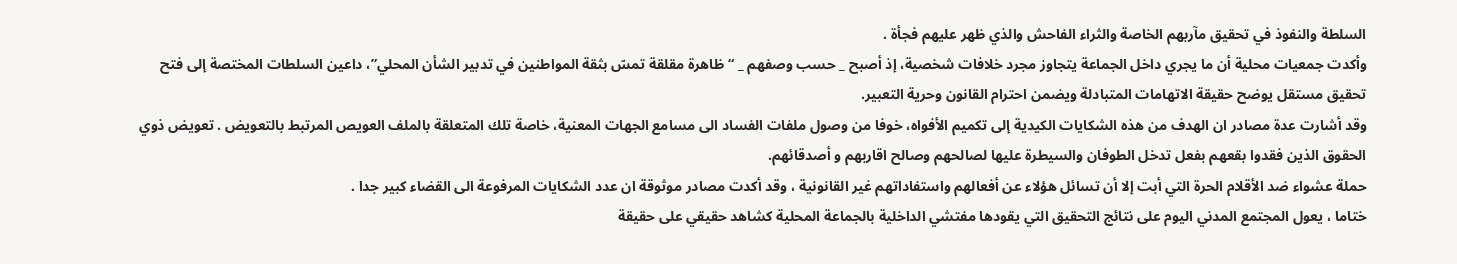السلطة والنفوذ في تحقيق مآربهم الخاصة والثراء الفاحش والذي ظهر عليهم فجأة .
وأكدت جمعيات محلية أن ما يجري داخل الجماعة يتجاوز مجرد خلافات شخصية، إذ أصبح _ حسب وصفهم _ “ظاهرة مقلقة تمسّ بثقة المواطنين في تدبير الشأن المحلي”، داعين السلطات المختصة إلى فتح تحقيق مستقل يوضح حقيقة الاتهامات المتبادلة ويضمن احترام القانون وحرية التعبير.
وقد أشارت عدة مصادر ان الهدف من هذه الشكايات الكيدية إلى تكميم الأفواه، خوفا من وصول ملفات الفساد الى مسامع الجهات المعنية، خاصة تلك المتعلقة بالملف العويص المرتبط بالتعويض . تعويض ذوي الحقوق الذين فقدوا بقعهم بفعل تدخل الطوفان والسيطرة عليها لصالحهم وصالح اقاربهم و أصدقائهم.
حملة عشواء ضد الأقلام الحرة التي أبت إلا أن تسائل هؤلاء عن أفعالهم واستفاداتهم غير القانونية ، وقد أكدت مصادر موثوقة ان عدد الشكايات المرفوعة الى القضاء كبير جدا .
ختاما ، يعول المجتمع المدني اليوم على نتائج التحقيق التي يقودها مفتشي الداخلية بالجماعة المحلية كشاهد حقيقي على حقيقة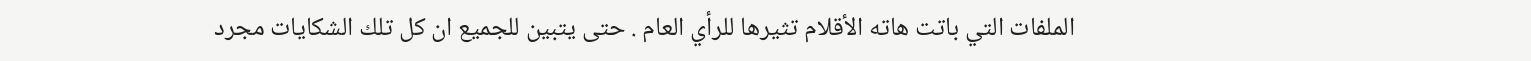الملفات التي باتت هاته الأقلام تثيرها للرأي العام . حتى يتبين للجميع ان كل تلك الشكايات مجرد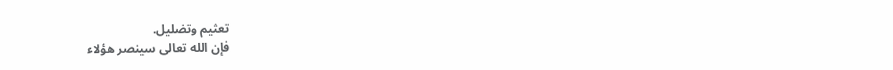تعثيم وتضليل.
فإن الله تعالى سينصر هؤلاء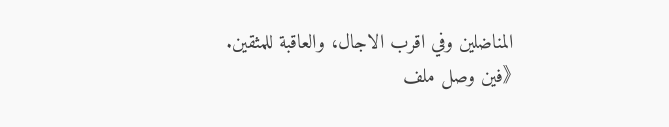المناضلين وفي اقرب الاجال، والعاقبة للمثقين.
《فين وصل ملف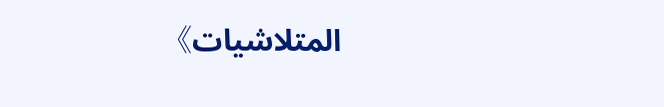المتلاشيات》